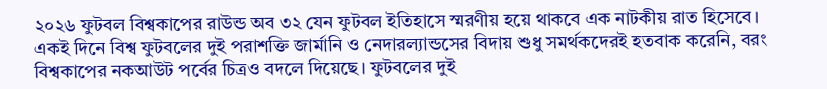২০২৬ ফুটবল বিশ্বকাপের রাউন্ড অব ৩২ যেন ফুটবল ইতিহাসে স্মরণীয় হয়ে থাকবে এক নাটকীয় রাত হিসেবে। একই দিনে বিশ্ব ফুটবলের দুই পরাশক্তি জার্মানি ও নেদারল্যান্ডসের বিদায় শুধু সমর্থকদেরই হতবাক করেনি, বরং বিশ্বকাপের নকআউট পর্বের চিত্রও বদলে দিয়েছে। ফুটবলের দুই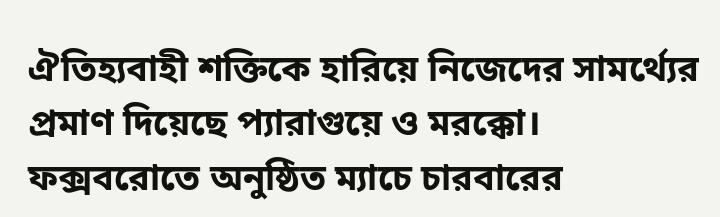ঐতিহ্যবাহী শক্তিকে হারিয়ে নিজেদের সামর্থ্যের প্রমাণ দিয়েছে প্যারাগুয়ে ও মরক্কো।
ফক্সবরোতে অনুষ্ঠিত ম্যাচে চারবারের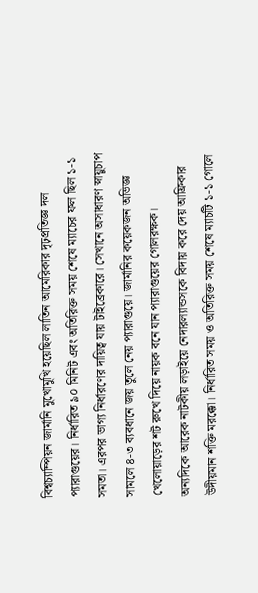বিশ্বচ্যাম্পিয়ন জার্মানি মুখোমুখি হয়েছিল লাতিন আমেরিকার দৃঢ়প্রতিজ্ঞ দল প্যারাগুয়ের। নির্ধারিত ৯০ মিনিট এবং অতিরিক্ত সময় শেষে ম্যাচের ফল ছিল ১-১ সমতা। এরপর ভাগ্য নির্ধারণের দায়িত্ব যায় টাইব্রেকারে। সেখানে অসাধারণ স্নায়ুচাপ সামলে ৪-৩ ব্যবধানে জয় তুলে নেয় প্যারাগুয়ে। জার্মানির কয়েকজন অভিজ্ঞ খেলোয়াড়ের শট রুখে দিয়ে নায়ক বনে যান প্যারাগুয়ের গোলরক্ষক।
অন্যদিকে আরেক নাটকীয় লড়াইয়ে নেদারল্যান্ডসকে বিদায় করে দেয় আফ্রিকার উদীয়মান শক্তি মরক্কো। নির্ধারিত সময় ও অতিরিক্ত সময় শেষে ম্যাচটি ১-১ গোলে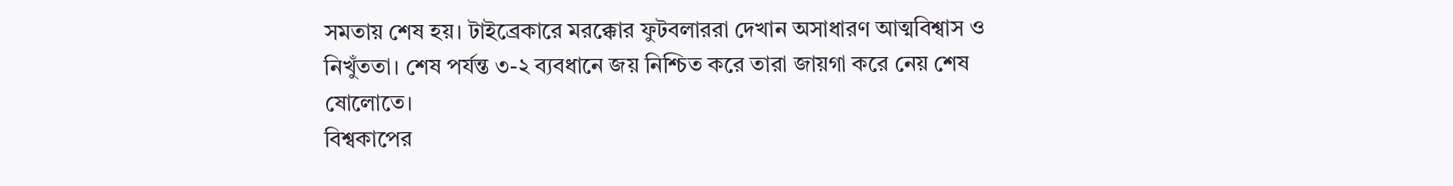সমতায় শেষ হয়। টাইব্রেকারে মরক্কোর ফুটবলাররা দেখান অসাধারণ আত্মবিশ্বাস ও নিখুঁততা। শেষ পর্যন্ত ৩-২ ব্যবধানে জয় নিশ্চিত করে তারা জায়গা করে নেয় শেষ ষোলোতে।
বিশ্বকাপের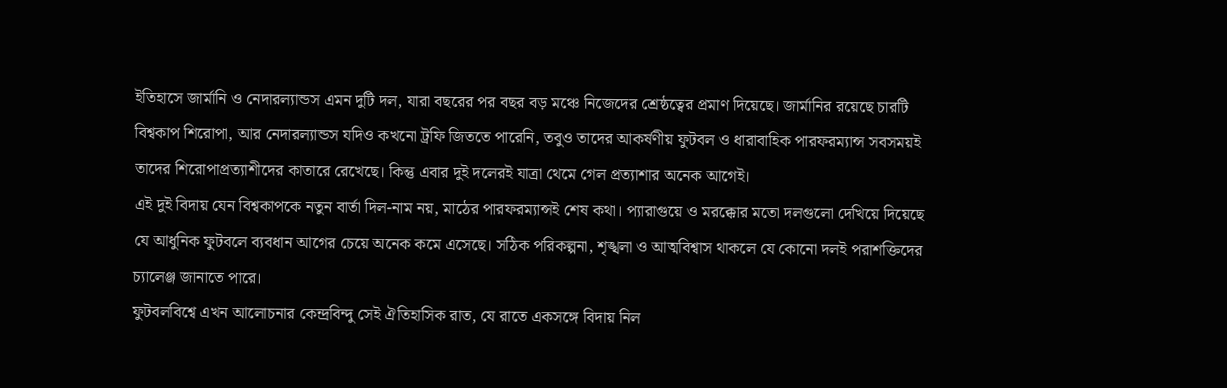ইতিহাসে জার্মানি ও নেদারল্যান্ডস এমন দুটি দল, যারা বছরের পর বছর বড় মঞ্চে নিজেদের শ্রেষ্ঠত্বের প্রমাণ দিয়েছে। জার্মানির রয়েছে চারটি বিশ্বকাপ শিরোপা, আর নেদারল্যান্ডস যদিও কখনো ট্রফি জিততে পারেনি, তবুও তাদের আকর্ষণীয় ফুটবল ও ধারাবাহিক পারফরম্যান্স সবসময়ই তাদের শিরোপাপ্রত্যাশীদের কাতারে রেখেছে। কিন্তু এবার দুই দলেরই যাত্রা থেমে গেল প্রত্যাশার অনেক আগেই।
এই দুই বিদায় যেন বিশ্বকাপকে নতুন বার্তা দিল-নাম নয়, মাঠের পারফরম্যান্সই শেষ কথা। প্যারাগুয়ে ও মরক্কোর মতো দলগুলো দেখিয়ে দিয়েছে যে আধুনিক ফুটবলে ব্যবধান আগের চেয়ে অনেক কমে এসেছে। সঠিক পরিকল্পনা, শৃঙ্খলা ও আত্মবিশ্বাস থাকলে যে কোনো দলই পরাশক্তিদের চ্যালেঞ্জ জানাতে পারে।
ফুটবলবিশ্বে এখন আলোচনার কেন্দ্রবিন্দু সেই ঐতিহাসিক রাত, যে রাতে একসঙ্গে বিদায় নিল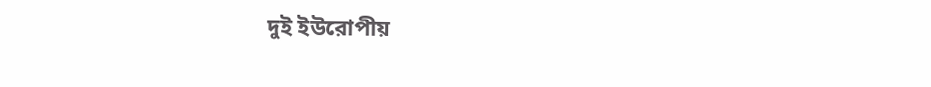দুই ইউরোপীয়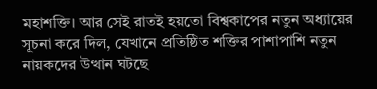মহাশক্তি। আর সেই রাতই হয়তো বিশ্বকাপের নতুন অধ্যায়ের সূচনা করে দিল, যেখানে প্রতিষ্ঠিত শক্তির পাশাপাশি নতুন নায়কদের উত্থান ঘটছে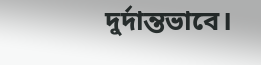দুর্দান্তভাবে।